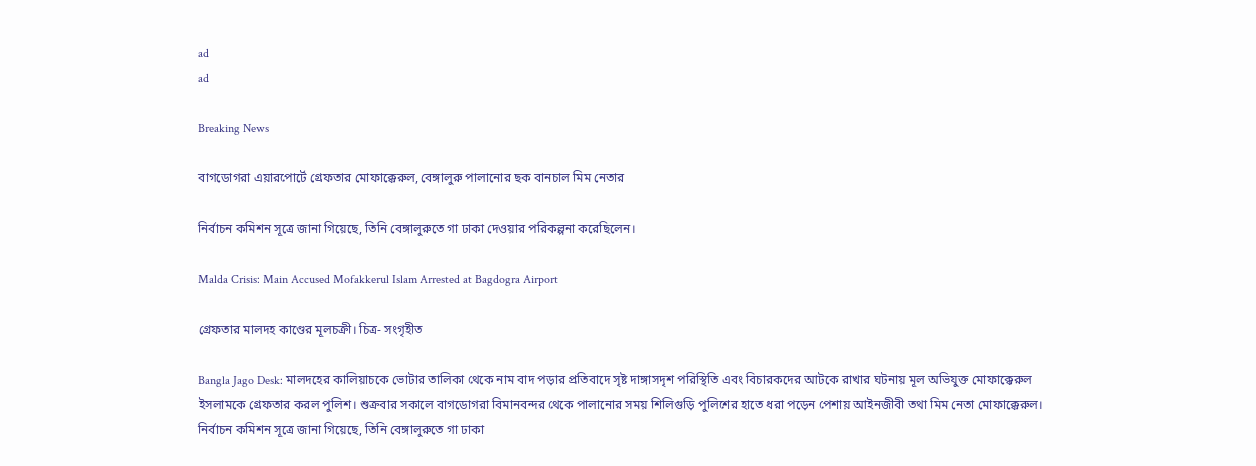ad
ad

Breaking News

বাগডোগরা এয়ারপোর্টে গ্রেফতার মোফাক্কেরুল, বেঙ্গালুরু পালানোর ছক বানচাল মিম নেতার

নির্বাচন কমিশন সূত্রে জানা গিয়েছে, তিনি বেঙ্গালুরুতে গা ঢাকা দেওয়ার পরিকল্পনা করেছিলেন।

Malda Crisis: Main Accused Mofakkerul Islam Arrested at Bagdogra Airport

গ্রেফতার মালদহ কাণ্ডের মূলচক্রী। চিত্র- সংগৃহীত

Bangla Jago Desk: মালদহের কালিয়াচকে ভোটার তালিকা থেকে নাম বাদ পড়ার প্রতিবাদে সৃষ্ট দাঙ্গাসদৃশ পরিস্থিতি এবং বিচারকদের আটকে রাখার ঘটনায় মূল অভিযুক্ত মোফাক্কেরুল ইসলামকে গ্রেফতার করল পুলিশ। শুক্রবার সকালে বাগডোগরা বিমানবন্দর থেকে পালানোর সময় শিলিগুড়ি পুলিশের হাতে ধরা পড়েন পেশায় আইনজীবী তথা মিম নেতা মোফাক্কেরুল। নির্বাচন কমিশন সূত্রে জানা গিয়েছে, তিনি বেঙ্গালুরুতে গা ঢাকা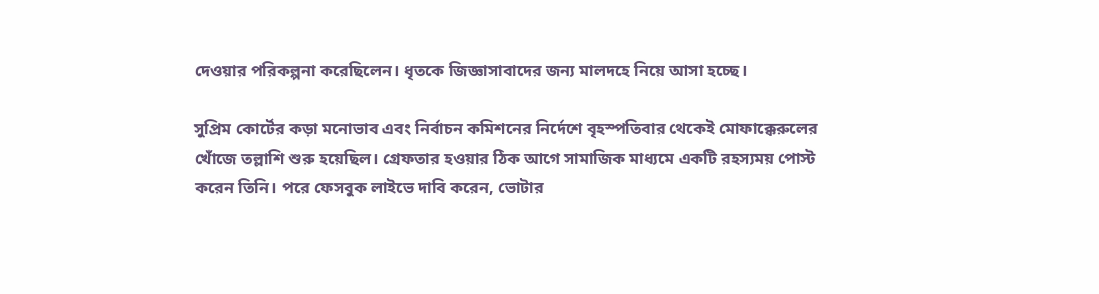দেওয়ার পরিকল্পনা করেছিলেন। ধৃতকে জিজ্ঞাসাবাদের জন্য মালদহে নিয়ে আসা হচ্ছে।

সুপ্রিম কোর্টের কড়া মনোভাব এবং নির্বাচন কমিশনের নির্দেশে বৃহস্পতিবার থেকেই মোফাক্কেরুলের খোঁজে তল্লাশি শুরু হয়েছিল। গ্রেফতার হওয়ার ঠিক আগে সামাজিক মাধ্যমে একটি রহস্যময় পোস্ট করেন তিনি। পরে ফেসবুক লাইভে দাবি করেন, ভোটার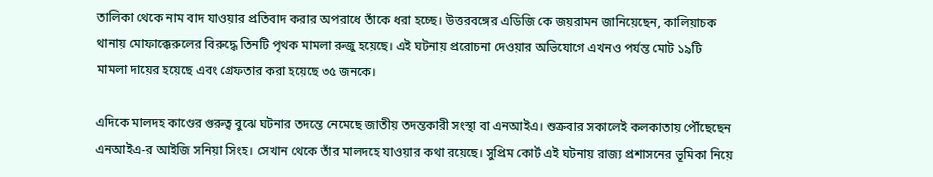তালিকা থেকে নাম বাদ যাওয়ার প্রতিবাদ করার অপরাধে তাঁকে ধরা হচ্ছে। উত্তরবঙ্গের এডিজি কে জয়রামন জানিয়েছেন, কালিয়াচক থানায় মোফাক্কেরুলের বিরুদ্ধে তিনটি পৃথক মামলা রুজু হয়েছে। এই ঘটনায় প্ররোচনা দেওয়ার অভিযোগে এখনও পর্যন্ত মোট ১৯টি মামলা দায়ের হয়েছে এবং গ্রেফতার করা হয়েছে ৩৫ জনকে।

এদিকে মালদহ কাণ্ডের গুরুত্ব বুঝে ঘটনার তদন্তে নেমেছে জাতীয় তদন্তকারী সংস্থা বা এনআইএ। শুক্রবার সকালেই কলকাতায় পৌঁছেছেন এনআইএ-র আইজি সনিয়া সিংহ। সেখান থেকে তাঁর মালদহে যাওয়ার কথা রয়েছে। সুপ্রিম কোর্ট এই ঘটনায় রাজ্য প্রশাসনের ভূমিকা নিয়ে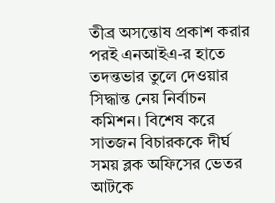তীব্র অসন্তোষ প্রকাশ করার পরই এনআইএ-র হাতে তদন্তভার তুলে দেওয়ার সিদ্ধান্ত নেয় নির্বাচন কমিশন। বিশেষ করে সাতজন বিচারককে দীর্ঘ সময় ব্লক অফিসের ভেতর আটকে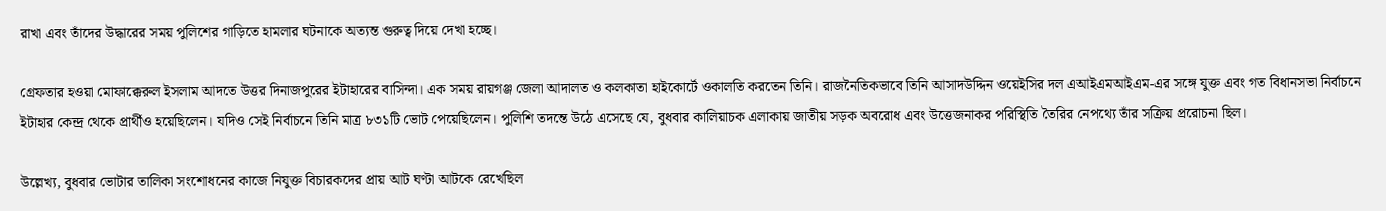রাখা এবং তাঁদের উদ্ধারের সময় পুলিশের গাড়িতে হামলার ঘটনাকে অত্যন্ত গুরুত্ব দিয়ে দেখা হচ্ছে।

গ্রেফতার হওয়া মোফাক্কেরুল ইসলাম আদতে উত্তর দিনাজপুরের ইটাহারের বাসিন্দা। এক সময় রায়গঞ্জ জেলা আদালত ও কলকাতা হাইকোর্টে ওকালতি করতেন তিনি। রাজনৈতিকভাবে তিনি আসাদউদ্দিন ওয়েইসির দল এআইএমআইএম-এর সঙ্গে যুক্ত এবং গত বিধানসভা নির্বাচনে ইটাহার কেন্দ্র থেকে প্রার্থীও হয়েছিলেন। যদিও সেই নির্বাচনে তিনি মাত্র ৮৩১টি ভোট পেয়েছিলেন। পুলিশি তদন্তে উঠে এসেছে যে, বুধবার কালিয়াচক এলাকায় জাতীয় সড়ক অবরোধ এবং উত্তেজনাকর পরিস্থিতি তৈরির নেপথ্যে তাঁর সক্রিয় প্ররোচনা ছিল।

উল্লেখ্য, বুধবার ভোটার তালিকা সংশোধনের কাজে নিযুক্ত বিচারকদের প্রায় আট ঘণ্টা আটকে রেখেছিল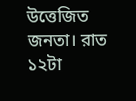উত্তেজিত জনতা। রাত ১২টা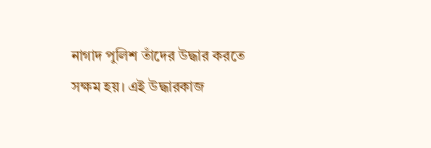নাগাদ পুলিশ তাঁদের উদ্ধার করতে সক্ষম হয়। এই উদ্ধারকাজ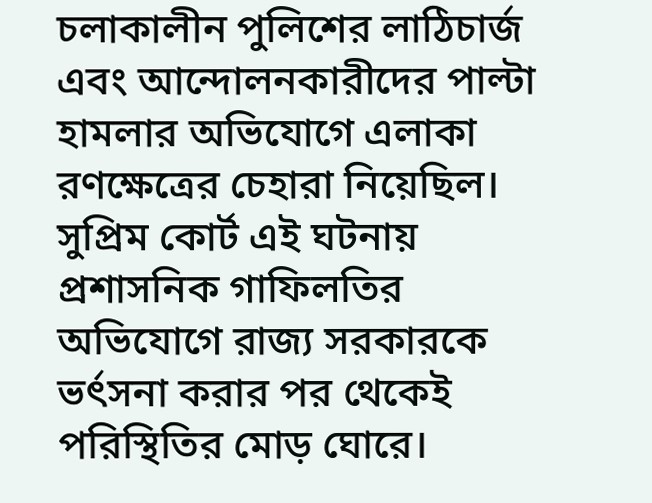চলাকালীন পুলিশের লাঠিচার্জ এবং আন্দোলনকারীদের পাল্টা হামলার অভিযোগে এলাকা রণক্ষেত্রের চেহারা নিয়েছিল। সুপ্রিম কোর্ট এই ঘটনায় প্রশাসনিক গাফিলতির অভিযোগে রাজ্য সরকারকে ভর্ৎসনা করার পর থেকেই পরিস্থিতির মোড় ঘোরে।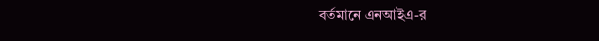বর্তমানে এনআইএ-র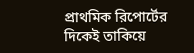প্রাথমিক রিপোর্টের দিকেই তাকিয়ে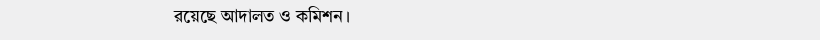রয়েছে আদালত ও কমিশন।